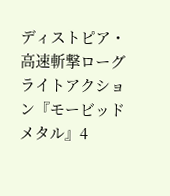ディストピア・高速斬撃ローグライトアクション『モービッド メタル』4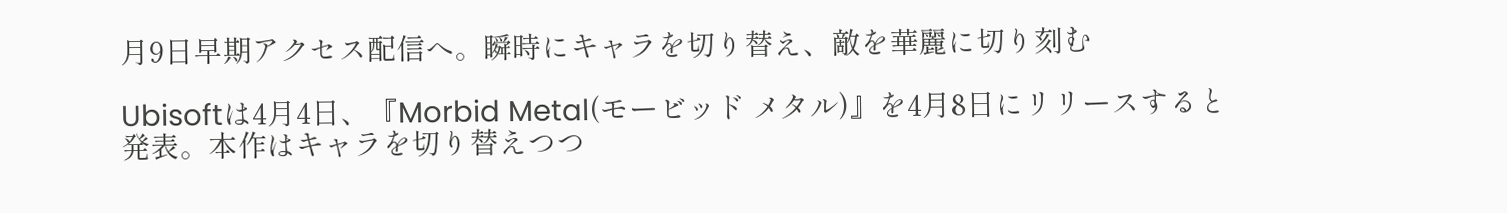月9日早期アクセス配信へ。瞬時にキャラを切り替え、敵を華麗に切り刻む

Ubisoftは4月4日、『Morbid Metal(モービッド メタル)』を4月8日にリリースすると発表。本作はキャラを切り替えつつ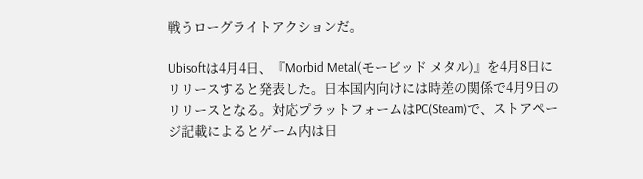戦うローグライトアクションだ。

Ubisoftは4月4日、『Morbid Metal(モービッド メタル)』を4月8日にリリースすると発表した。日本国内向けには時差の関係で4月9日のリリースとなる。対応プラットフォームはPC(Steam)で、ストアページ記載によるとゲーム内は日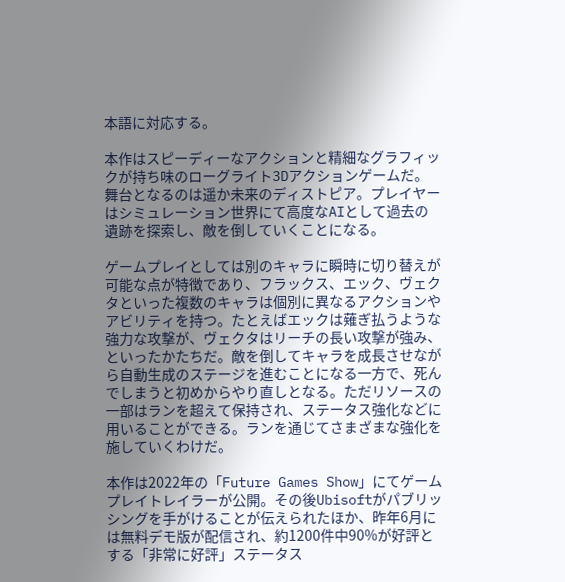本語に対応する。

本作はスピーディーなアクションと精細なグラフィックが持ち味のローグライト3Dアクションゲームだ。舞台となるのは遥か未来のディストピア。プレイヤーはシミュレーション世界にて高度なAIとして過去の遺跡を探索し、敵を倒していくことになる。

ゲームプレイとしては別のキャラに瞬時に切り替えが可能な点が特徴であり、フラックス、エック、ヴェクタといった複数のキャラは個別に異なるアクションやアビリティを持つ。たとえばエックは薙ぎ払うような強力な攻撃が、ヴェクタはリーチの長い攻撃が強み、といったかたちだ。敵を倒してキャラを成長させながら自動生成のステージを進むことになる一方で、死んでしまうと初めからやり直しとなる。ただリソースの一部はランを超えて保持され、ステータス強化などに用いることができる。ランを通じてさまざまな強化を施していくわけだ。

本作は2022年の「Future Games Show」にてゲームプレイトレイラーが公開。その後Ubisoftがパブリッシングを手がけることが伝えられたほか、昨年6月には無料デモ版が配信され、約1200件中90%が好評とする「非常に好評」ステータス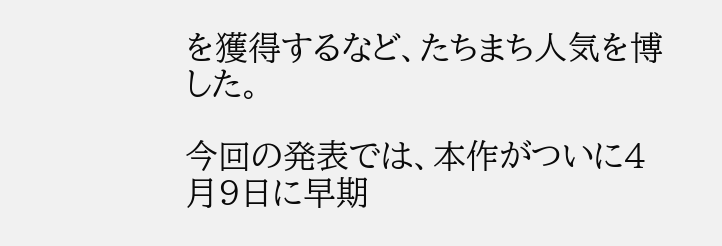を獲得するなど、たちまち人気を博した。

今回の発表では、本作がついに4月9日に早期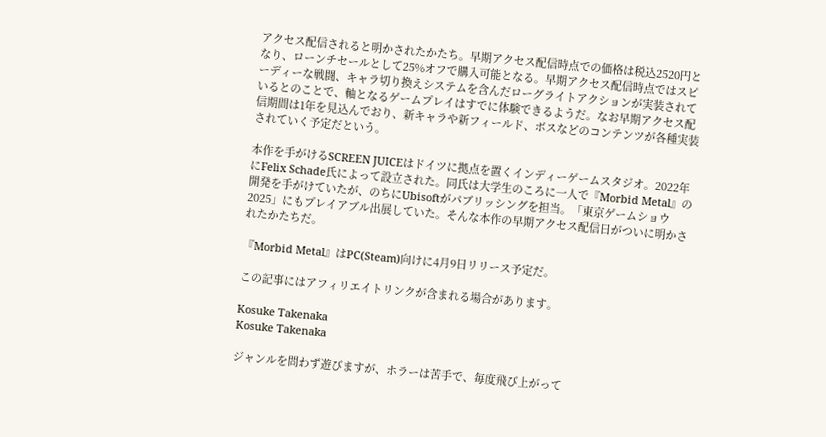アクセス配信されると明かされたかたち。早期アクセス配信時点での価格は税込2520円となり、ローンチセールとして25%オフで購入可能となる。早期アクセス配信時点ではスピーディーな戦闘、キャラ切り換えシステムを含んだローグライトアクションが実装されているとのことで、軸となるゲームプレイはすでに体験できるようだ。なお早期アクセス配信期間は1年を見込んでおり、新キャラや新フィールド、ボスなどのコンテンツが各種実装されていく予定だという。

本作を手がけるSCREEN JUICEはドイツに拠点を置くインディーゲームスタジオ。2022年にFelix Schade氏によって設立された。同氏は大学生のころに一人で『Morbid Metal』の開発を手がけていたが、のちにUbisoftがパブリッシングを担当。「東京ゲームショウ2025」にもプレイアブル出展していた。そんな本作の早期アクセス配信日がついに明かされたかたちだ。

『Morbid Metal』はPC(Steam)向けに4月9日リリース予定だ。

この記事にはアフィリエイトリンクが含まれる場合があります。

Kosuke Takenaka
Kosuke Takenaka

ジャンルを問わず遊びますが、ホラーは苦手で、毎度飛び上がって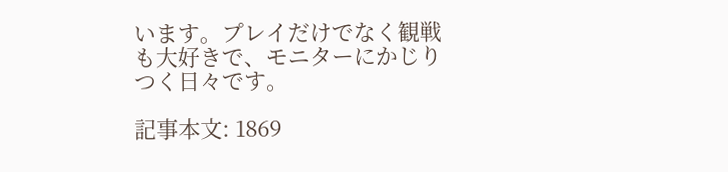います。プレイだけでなく観戦も大好きで、モニターにかじりつく日々です。

記事本文: 1869